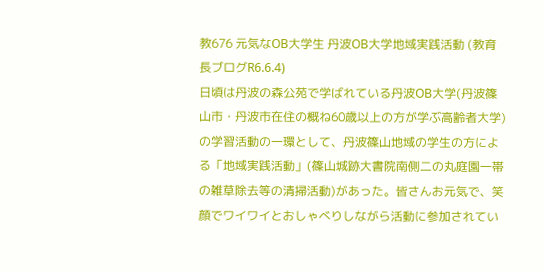教676 元気なOB大学生 丹波OB大学地域実践活動 (教育長ブログR6.6.4)
日頃は丹波の森公苑で学ばれている丹波OB大学(丹波篠山市・丹波市在住の概ね60歳以上の方が学ぶ高齢者大学)の学習活動の一環として、丹波篠山地域の学生の方による「地域実践活動」(篠山城跡大書院南側二の丸庭園一帯の雑草除去等の清掃活動)があった。皆さんお元気で、笑顔でワイワイとおしゃべりしながら活動に参加されてい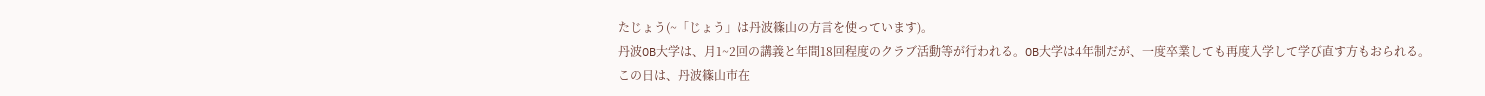たじょう(~「じょう」は丹波篠山の方言を使っています)。
丹波OB大学は、月1~2回の講義と年間18回程度のクラブ活動等が行われる。OB大学は4年制だが、一度卒業しても再度入学して学び直す方もおられる。
この日は、丹波篠山市在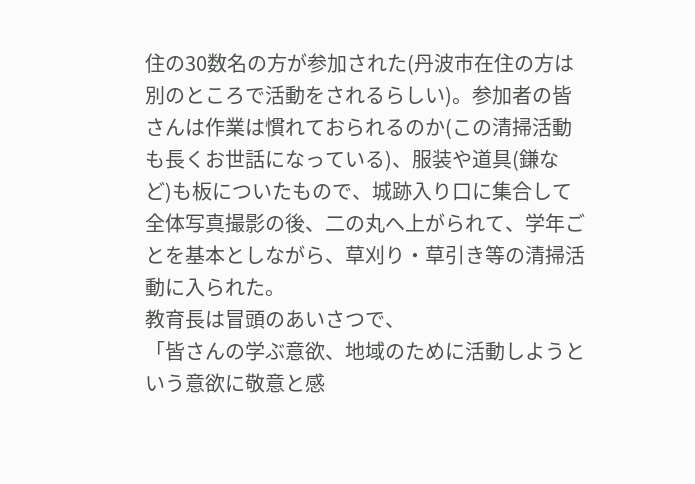住の30数名の方が参加された(丹波市在住の方は別のところで活動をされるらしい)。参加者の皆さんは作業は慣れておられるのか(この清掃活動も長くお世話になっている)、服装や道具(鎌など)も板についたもので、城跡入り口に集合して全体写真撮影の後、二の丸へ上がられて、学年ごとを基本としながら、草刈り・草引き等の清掃活動に入られた。
教育長は冒頭のあいさつで、
「皆さんの学ぶ意欲、地域のために活動しようという意欲に敬意と感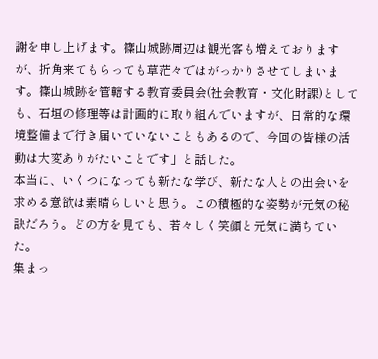謝を申し上げます。篠山城跡周辺は観光客も増えておりますが、折角来てもらっても草茫々ではがっかりさせてしまいます。篠山城跡を管轄する教育委員会(社会教育・文化財課)としても、石垣の修理等は計画的に取り組んでいますが、日常的な環境整備まで行き届いていないこともあるので、今回の皆様の活動は大変ありがたいことです」と話した。
本当に、いくつになっても新たな学び、新たな人との出会いを求める意欲は素晴らしいと思う。この積極的な姿勢が元気の秘訣だろう。どの方を見ても、若々しく笑顔と元気に満ちていた。
集まっ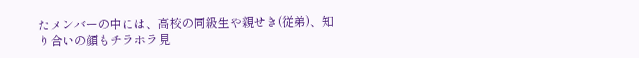たメンバーの中には、高校の同級生や親せき(従弟)、知り合いの顔もチラホラ見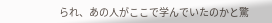られ、あの人がここで学んでいたのかと驚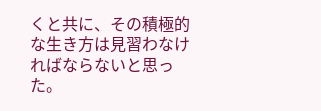くと共に、その積極的な生き方は見習わなければならないと思った。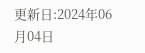更新日:2024年06月04日